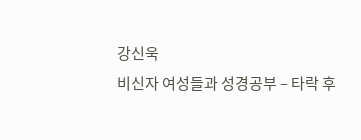강신욱
비신자 여성들과 성경공부 – 타락 후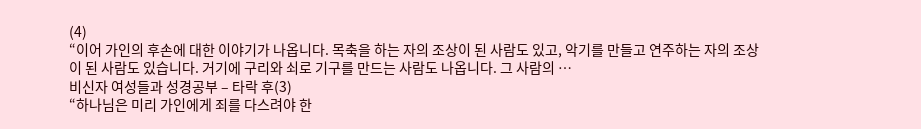(4)
“이어 가인의 후손에 대한 이야기가 나옵니다. 목축을 하는 자의 조상이 된 사람도 있고, 악기를 만들고 연주하는 자의 조상이 된 사람도 있습니다. 거기에 구리와 쇠로 기구를 만드는 사람도 나옵니다. 그 사람의 …
비신자 여성들과 성경공부 – 타락 후(3)
“하나님은 미리 가인에게 죄를 다스려야 한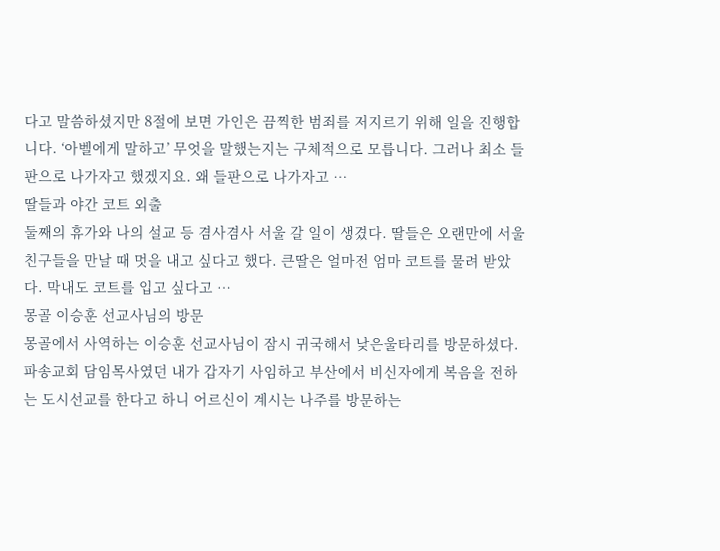다고 말씀하셨지만 8절에 보면 가인은 끔찍한 범죄를 저지르기 위해 일을 진행합니다. ‘아벨에게 말하고’ 무엇을 말했는지는 구체적으로 모릅니다. 그러나 최소 들판으로 나가자고 했겠지요. 왜 들판으로 나가자고 …
딸들과 야간 코트 외출
둘째의 휴가와 나의 설교 등 겸사겸사 서울 갈 일이 생겼다. 딸들은 오랜만에 서울 친구들을 만날 때 멋을 내고 싶다고 했다. 큰딸은 얼마전 엄마 코트를 물려 받았다. 막내도 코트를 입고 싶다고 …
몽골 이승훈 선교사님의 방문
몽골에서 사역하는 이승훈 선교사님이 잠시 귀국해서 낮은울타리를 방문하셨다. 파송교회 담임목사였던 내가 갑자기 사임하고 부산에서 비신자에게 복음을 전하는 도시선교를 한다고 하니 어르신이 계시는 나주를 방문하는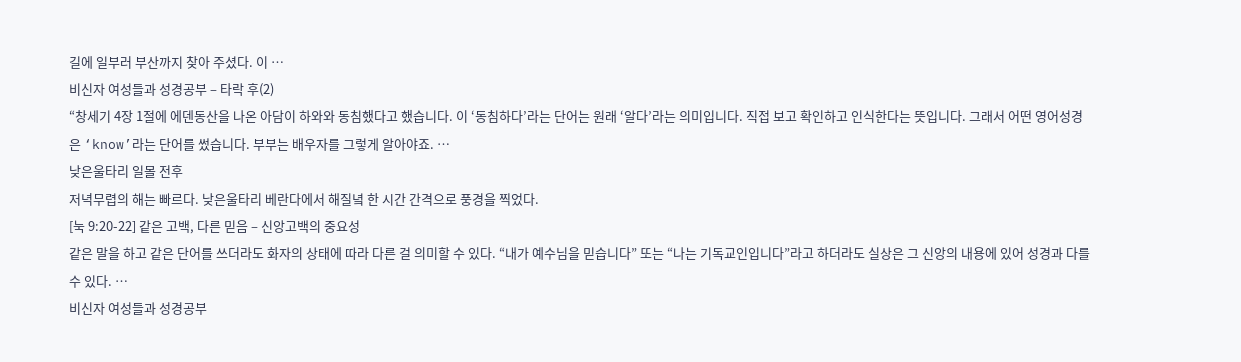길에 일부러 부산까지 찾아 주셨다. 이 …
비신자 여성들과 성경공부 – 타락 후(2)
“창세기 4장 1절에 에덴동산을 나온 아담이 하와와 동침했다고 했습니다. 이 ‘동침하다’라는 단어는 원래 ‘알다’라는 의미입니다. 직접 보고 확인하고 인식한다는 뜻입니다. 그래서 어떤 영어성경은 ‘know’라는 단어를 썼습니다. 부부는 배우자를 그렇게 알아야죠. …
낮은울타리 일몰 전후
저녁무렵의 해는 빠르다. 낮은울타리 베란다에서 해질녘 한 시간 간격으로 풍경을 찍었다.
[눅 9:20-22] 같은 고백, 다른 믿음 – 신앙고백의 중요성
같은 말을 하고 같은 단어를 쓰더라도 화자의 상태에 따라 다른 걸 의미할 수 있다. “내가 예수님을 믿습니다” 또는 “나는 기독교인입니다”라고 하더라도 실상은 그 신앙의 내용에 있어 성경과 다를 수 있다. …
비신자 여성들과 성경공부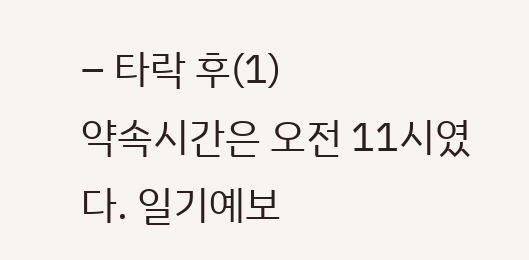– 타락 후(1)
약속시간은 오전 11시였다. 일기예보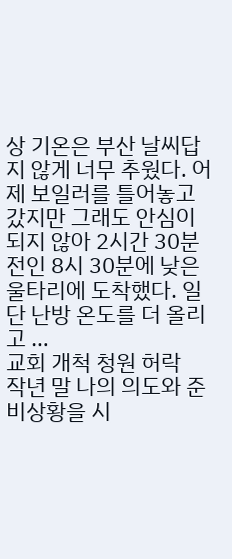상 기온은 부산 날씨답지 않게 너무 추웠다. 어제 보일러를 틀어놓고 갔지만 그래도 안심이 되지 않아 2시간 30분 전인 8시 30분에 낮은울타리에 도착했다. 일단 난방 온도를 더 올리고 …
교회 개척 청원 허락
작년 말 나의 의도와 준비상황을 시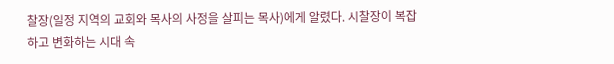찰장(일정 지역의 교회와 목사의 사정을 살피는 목사)에게 알렸다. 시찰장이 복잡하고 변화하는 시대 속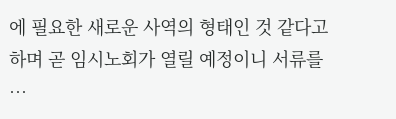에 필요한 새로운 사역의 형태인 것 같다고 하며 곧 임시노회가 열릴 예정이니 서류를 …